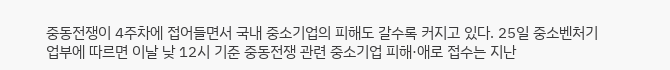중동전쟁이 4주차에 접어들면서 국내 중소기업의 피해도 갈수록 커지고 있다. 25일 중소벤처기업부에 따르면 이날 낮 12시 기준 중동전쟁 관련 중소기업 피해·애로 접수는 지난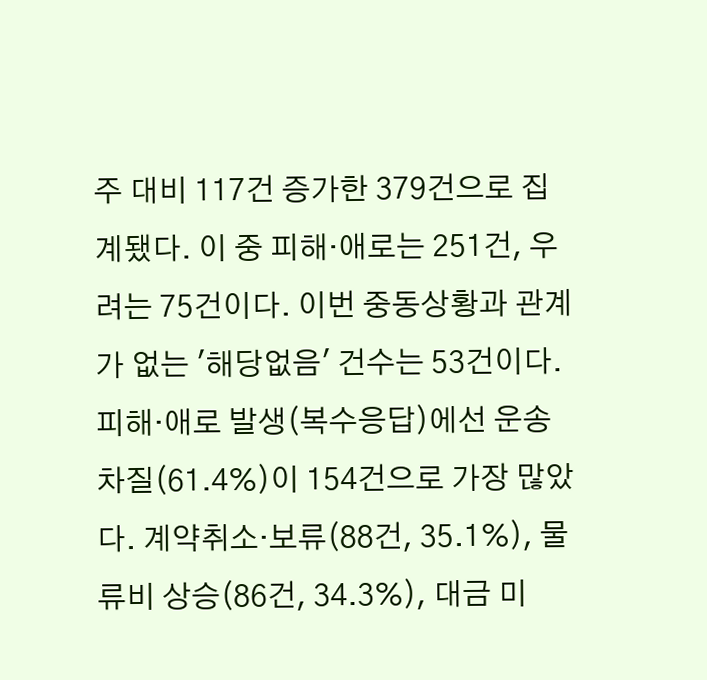주 대비 117건 증가한 379건으로 집계됐다. 이 중 피해·애로는 251건, 우려는 75건이다. 이번 중동상황과 관계가 없는 '해당없음' 건수는 53건이다. 피해·애로 발생(복수응답)에선 운송차질(61.4%)이 154건으로 가장 많았다. 계약취소·보류(88건, 35.1%), 물류비 상승(86건, 34.3%), 대금 미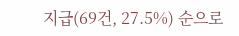지급(69건, 27.5%) 순으로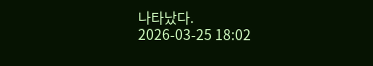나타났다.
2026-03-25 18:02